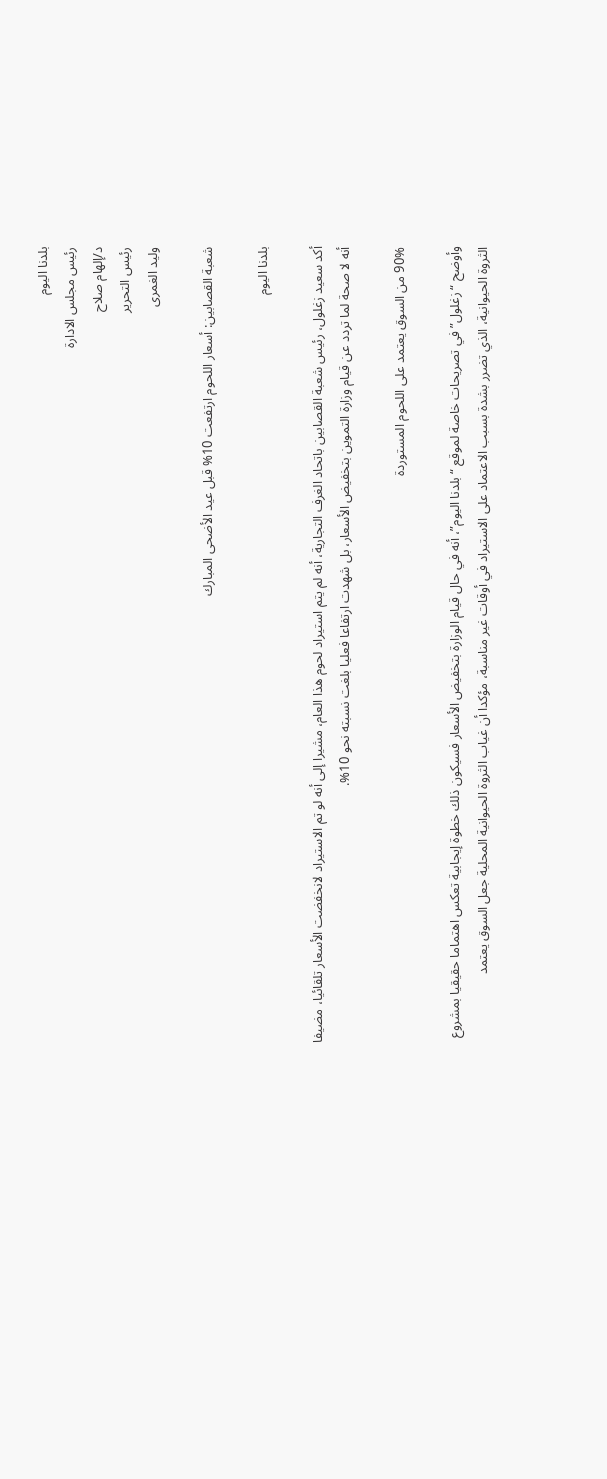بلدنا اليوم
رئيس مجلس الادارة
د/إلهام صلاح
رئيس التحرير
وليد الغمرى

شعبة القصابين: أسعار اللحوم ارتفعت 10% قبل عيد الأضحى المبارك

بلدنا اليوم

أكد سعيد زغلول، رئيس شعبة القصابين باتحاد الغرف التجارية، أنه لم يتم استيراد لحوم هذا العام، مشيرا إلى أنه لو تم الاستيراد لانخفضت الأسعار تلقائيا، مضيفا أنه لا صحة لما تردد عن قيام وزارة التموين بتخفيض الأسعار، بل شهدت ارتفاعا فعليا بلغت نسبته نحو 10%.

90% من السوق يعتمد على اللحوم المستوردة

وأوضح “زغلول” في تصريحات خاصة لموقع “بلدنا اليوم”، أنه في حال قيام الوزارة بتخفيض الأسعار فسيكون ذلك خطوة إيجابية تعكس اهتماما حقيقيا بمشروع الثروة الحيوانية، الذي تضرر بشدة بسبب الاعتماد على الاستيراد في أوقات غير مناسبة، مؤكدا أن غياب الثروة الحيوانية المحلية جعل السوق يعتمد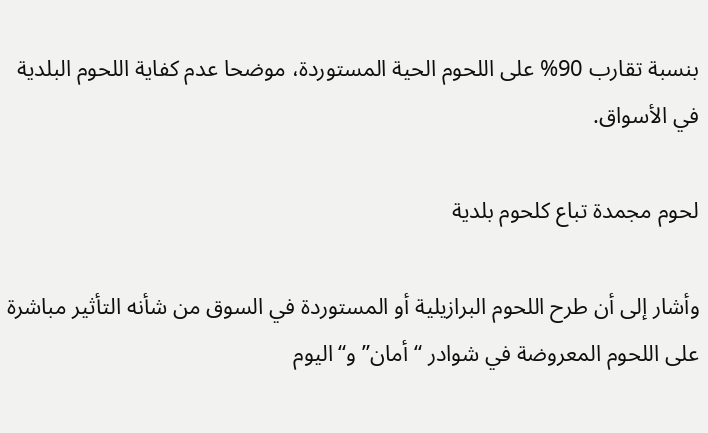بنسبة تقارب 90% على اللحوم الحية المستوردة، موضحا عدم كفاية اللحوم البلدية في الأسواق.

لحوم مجمدة تباع كلحوم بلدية

وأشار إلى أن طرح اللحوم البرازيلية أو المستوردة في السوق من شأنه التأثير مباشرة على اللحوم المعروضة في شوادر “أمان” و“اليوم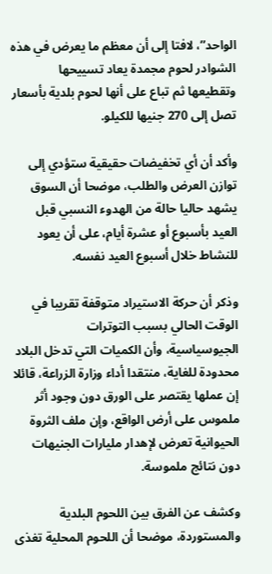الواحد”، لافتا إلى أن معظم ما يعرض في هذه الشوادر لحوم مجمدة يعاد تسييحها وتقطيعها ثم تباع على أنها لحوم بلدية بأسعار تصل إلى 270 جنيها للكيلو.

وأكد أن أي تخفيضات حقيقية ستؤدي إلى توازن العرض والطلب، موضحا أن السوق يشهد حاليا حالة من الهدوء النسبي قبل العيد بأسبوع أو عشرة أيام، على أن يعود للنشاط خلال أسبوع العيد نفسه.

وذكر أن حركة الاستيراد متوقفة تقريبا في الوقت الحالي بسبب التوترات الجيوسياسية، وأن الكميات التي تدخل البلاد محدودة للغاية، منتقدا أداء وزارة الزراعة، قائلا إن عملها يقتصر على الورق دون وجود أثر ملموس على أرض الواقع، وإن ملف الثروة الحيوانية تعرض لإهدار مليارات الجنيهات دون نتائج ملموسة.

وكشف عن الفرق بين اللحوم البلدية والمستوردة، موضحا أن اللحوم المحلية تغذى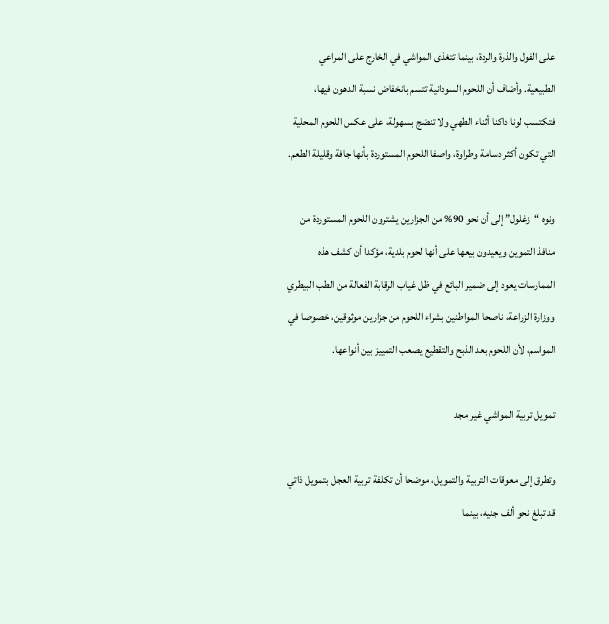على الفول والذرة والردة، بينما تتغذى المواشي في الخارج على المراعي الطبيعية. وأضاف أن اللحوم السودانية تتسم بانخفاض نسبة الدهون فيها، فتكتسب لونا داكنا أثناء الطهي ولا تنضج بسهولة، على عكس اللحوم المحلية التي تكون أكثر دسامة وطراوة، واصفا اللحوم المستوردة بأنها جافة وقليلة الطعم.

ونوه “زغلول” إلى أن نحو 90% من الجزارين يشترون اللحوم المستوردة من منافذ التموين ويعيدون بيعها على أنها لحوم بلدية، مؤكدا أن كشف هذه الممارسات يعود إلى ضمير البائع في ظل غياب الرقابة الفعالة من الطب البيطري ووزارة الزراعة، ناصحا المواطنين بشراء اللحوم من جزارين موثوقين، خصوصا في المواسم، لأن اللحوم بعد الذبح والتقطيع يصعب التمييز بين أنواعها.

تمويل تربية المواشي غير مجد

وتطرق إلى معوقات التربية والتمويل، موضحا أن تكلفة تربية العجل بتمويل ذاتي قد تبلغ نحو ألف جنيه، بينما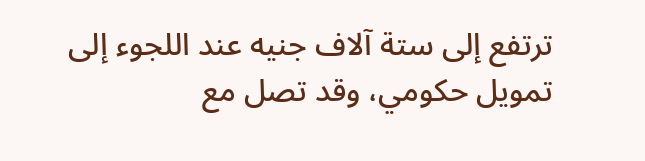ترتفع إلى ستة آلاف جنيه عند اللجوء إلى تمويل حكومي، وقد تصل مع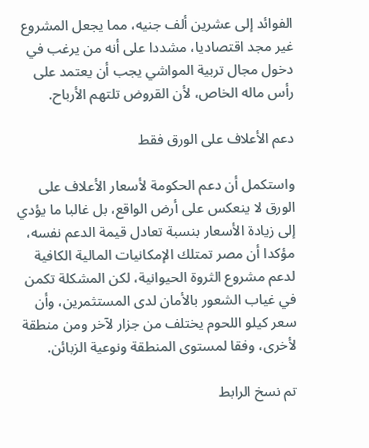الفوائد إلى عشرين ألف جنيه، مما يجعل المشروع غير مجد اقتصاديا، مشددا على أنه من يرغب في دخول مجال تربية المواشي يجب أن يعتمد على رأس ماله الخاص، لأن القروض تلتهم الأرباح.

دعم الأعلاف على الورق فقط

واستكمل أن دعم الحكومة لأسعار الأعلاف على الورق لا ينعكس على أرض الواقع، بل غالبا ما يؤدي إلى زيادة الأسعار بنسبة تعادل قيمة الدعم نفسه، مؤكدا أن مصر تمتلك الإمكانيات المالية الكافية لدعم مشروع الثروة الحيوانية، لكن المشكلة تكمن في غياب الشعور بالأمان لدى المستثمرين، وأن سعر كيلو اللحوم يختلف من جزار لآخر ومن منطقة لأخرى، وفقا لمستوى المنطقة ونوعية الزبائن.

تم نسخ الرابط